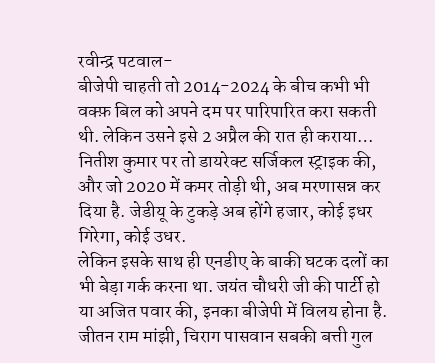रवीन्द्र पटवाल-
बीजेपी चाहती तो 2014-2024 के बीच कभी भी वक्फ़ बिल को अपने दम पर पारिपारित करा सकती थी. लेकिन उसने इसे 2 अप्रैल की रात ही कराया…
नितीश कुमार पर तो डायरेक्ट सर्जिकल स्ट्राइक की, और जो 2020 में कमर तोड़ी थी, अब मरणासन्न कर दिया है. जेडीयू के टुकड़े अब होंगे हजार, कोई इधर गिरेगा, कोई उधर.
लेकिन इसके साथ ही एनडीए के बाकी घटक दलों का भी बेड़ा गर्क करना था. जयंत चौधरी जी की पार्टी हो या अजित पवार की, इनका बीजेपी में विलय होना है. जीतन राम मांझी, चिराग पासवान सबकी बत्ती गुल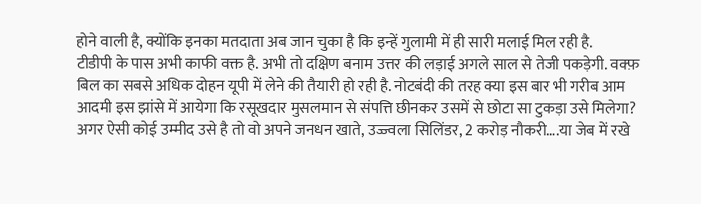होने वाली है, क्योंकि इनका मतदाता अब जान चुका है कि इन्हें गुलामी में ही सारी मलाई मिल रही है.
टीडीपी के पास अभी काफी वक्त है. अभी तो दक्षिण बनाम उत्तर की लड़ाई अगले साल से तेजी पकड़ेगी. वक्फ़ बिल का सबसे अधिक दोहन यूपी में लेने की तैयारी हो रही है. नोटबंदी की तरह क्या इस बार भी गरीब आम आदमी इस झांसे में आयेगा कि रसूखदार मुसलमान से संपत्ति छीनकर उसमें से छोटा सा टुकड़ा उसे मिलेगा? अगर ऐसी कोई उम्मीद उसे है तो वो अपने जनधन खाते, उज्ज्वला सिलिंडर, 2 करोड़ नौकरी….या जेब में रखे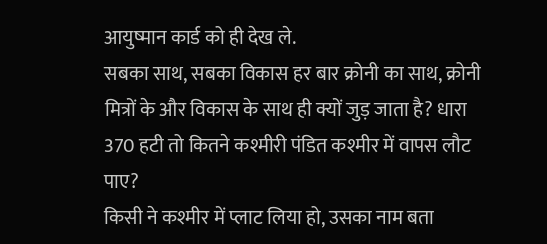आयुष्मान कार्ड को ही देख ले.
सबका साथ, सबका विकास हर बार क्रोनी का साथ, क्रोनी मित्रों के और विकास के साथ ही क्यों जुड़ जाता है? धारा 370 हटी तो कितने कश्मीरी पंडित कश्मीर में वापस लौट पाए?
किसी ने कश्मीर में प्लाट लिया हो, उसका नाम बता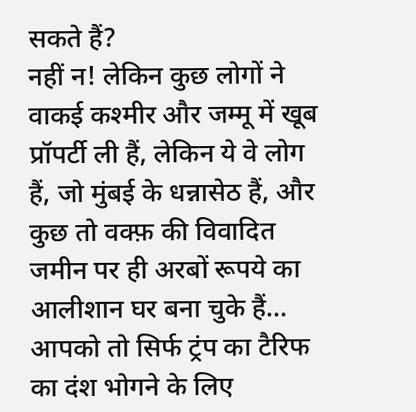सकते हैं?
नहीं न! लेकिन कुछ लोगों ने वाकई कश्मीर और जम्मू में खूब प्रॉपर्टी ली हैं, लेकिन ये वे लोग हैं, जो मुंबई के धन्नासेठ हैं, और कुछ तो वक्फ़ की विवादित जमीन पर ही अरबों रूपये का आलीशान घर बना चुके हैं…
आपको तो सिर्फ ट्रंप का टैरिफ का दंश भोगने के लिए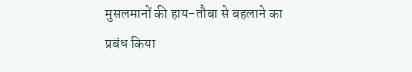मुसलमानों की हाय-तौबा से बहलाने का प्रबंध किया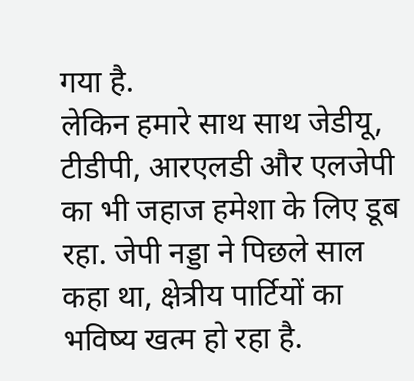गया है.
लेकिन हमारे साथ साथ जेडीयू, टीडीपी, आरएलडी और एलजेपी का भी जहाज हमेशा के लिए डूब रहा. जेपी नड्डा ने पिछले साल कहा था, क्षेत्रीय पार्टियों का भविष्य खत्म हो रहा है.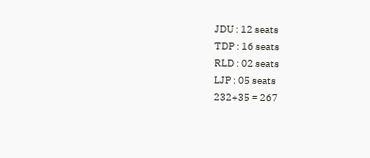JDU : 12 seats
TDP : 16 seats
RLD : 02 seats
LJP : 05 seats
232+35 = 267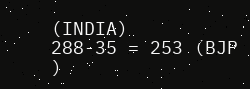(INDIA)
288-35 = 253 (BJP )